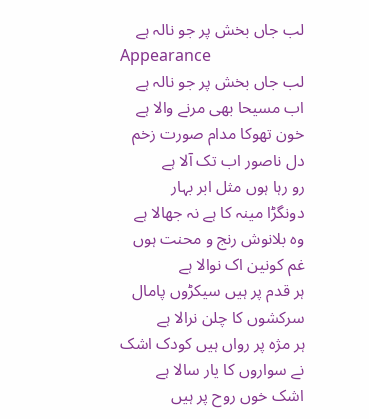لب جاں بخش پر جو نالہ ہے
Appearance
لب جاں بخش پر جو نالہ ہے
اب مسیحا بھی مرنے والا ہے
خون تھوکا مدام صورت زخم
دل ناصور اب تک آلا ہے
رو رہا ہوں مثل ابر بہار
دونگڑا مینہ کا ہے نہ جھالا ہے
وہ بلانوش رنج و محنت ہوں
غم کونین اک نوالا ہے
ہر قدم پر ہیں سیکڑوں پامال
سرکشوں کا چلن نرالا ہے
ہر مژہ پر رواں ہیں کودک اشک
نے سواروں کا یار سالا ہے
اشک خوں روح پر ہیں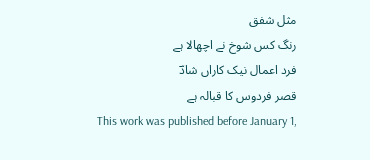مثل شفق
رنگ کس شوخ نے اچھالا ہے
فرد اعمال نیک کاراں شادؔ
قصر فردوس کا قبالہ ہے
This work was published before January 1,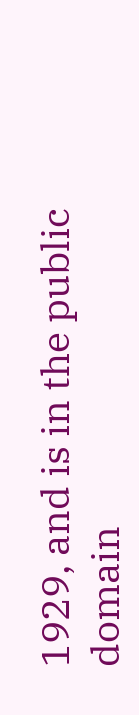1929, and is in the public domain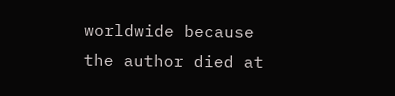worldwide because the author died at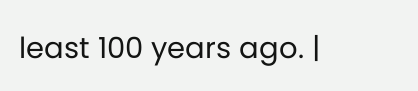least 100 years ago. |